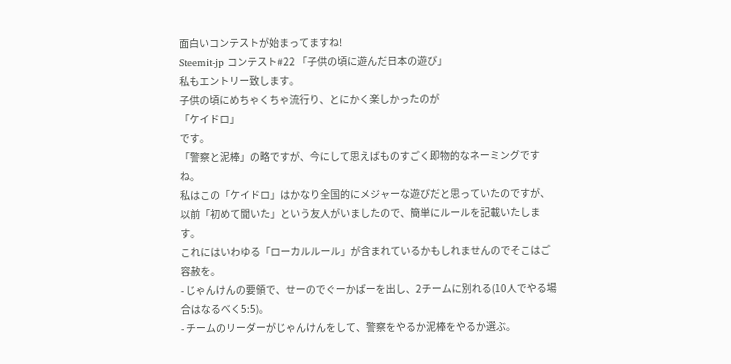面白いコンテストが始まってますね!
Steemit-jp コンテスト#22 「子供の頃に遊んだ日本の遊び」
私もエントリー致します。
子供の頃にめちゃくちゃ流行り、とにかく楽しかったのが
「ケイドロ」
です。
「警察と泥棒」の略ですが、今にして思えばものすごく即物的なネーミングですね。
私はこの「ケイドロ」はかなり全国的にメジャーな遊びだと思っていたのですが、以前「初めて聞いた」という友人がいましたので、簡単にルールを記載いたします。
これにはいわゆる「ローカルルール」が含まれているかもしれませんのでそこはご容赦を。
- じゃんけんの要領で、せーのでぐーかぱーを出し、2チームに別れる(10人でやる場合はなるべく5:5)。
- チームのリーダーがじゃんけんをして、警察をやるか泥棒をやるか選ぶ。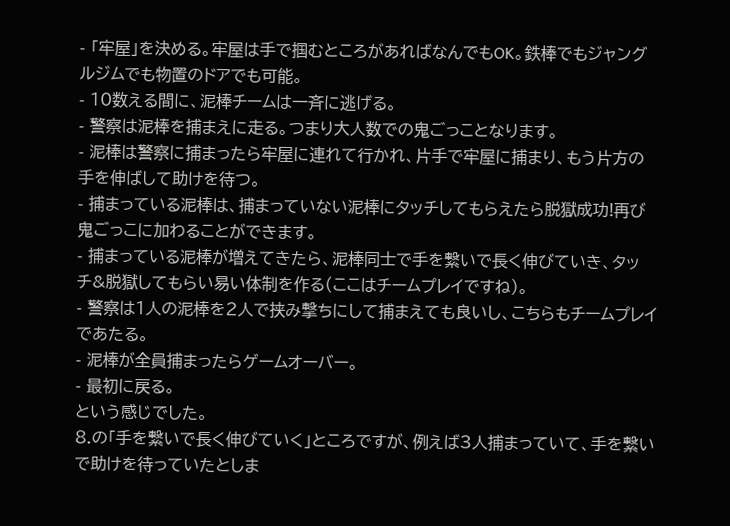- 「牢屋」を決める。牢屋は手で掴むところがあればなんでもOK。鉄棒でもジャングルジムでも物置のドアでも可能。
- 10数える間に、泥棒チームは一斉に逃げる。
- 警察は泥棒を捕まえに走る。つまり大人数での鬼ごっことなります。
- 泥棒は警察に捕まったら牢屋に連れて行かれ、片手で牢屋に捕まり、もう片方の手を伸ばして助けを待つ。
- 捕まっている泥棒は、捕まっていない泥棒にタッチしてもらえたら脱獄成功!再び鬼ごっこに加わることができます。
- 捕まっている泥棒が増えてきたら、泥棒同士で手を繋いで長く伸びていき、タッチ&脱獄してもらい易い体制を作る(ここはチームプレイですね)。
- 警察は1人の泥棒を2人で挟み撃ちにして捕まえても良いし、こちらもチームプレイであたる。
- 泥棒が全員捕まったらゲームオーバー。
- 最初に戻る。
という感じでした。
8.の「手を繋いで長く伸びていく」ところですが、例えば3人捕まっていて、手を繋いで助けを待っていたとしま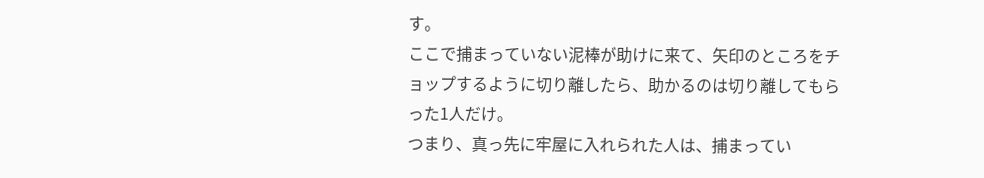す。
ここで捕まっていない泥棒が助けに来て、矢印のところをチョップするように切り離したら、助かるのは切り離してもらった1人だけ。
つまり、真っ先に牢屋に入れられた人は、捕まってい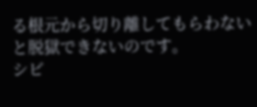る根元から切り離してもらわないと脱獄できないのです。
シビ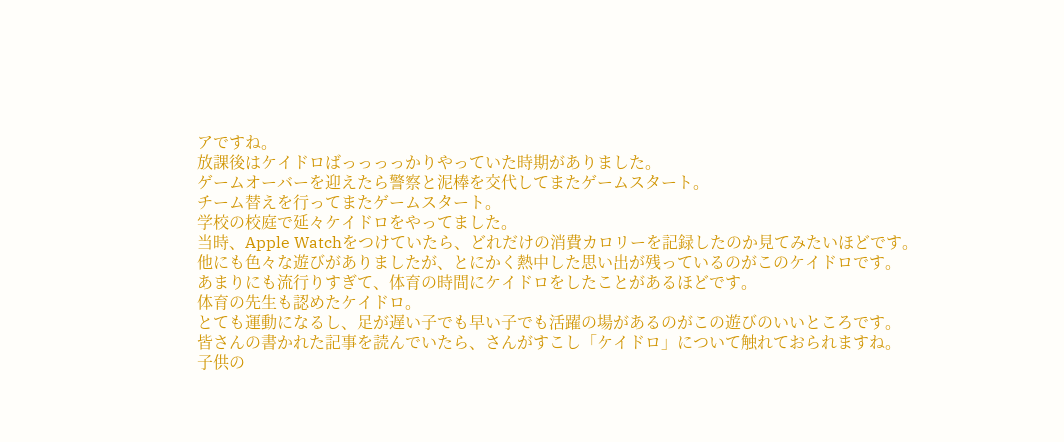アですね。
放課後はケイドロばっっっっかりやっていた時期がありました。
ゲームオーバーを迎えたら警察と泥棒を交代してまたゲームスタート。
チーム替えを行ってまたゲームスタート。
学校の校庭で延々ケイドロをやってました。
当時、Apple Watchをつけていたら、どれだけの消費カロリーを記録したのか見てみたいほどです。
他にも色々な遊びがありましたが、とにかく熱中した思い出が残っているのがこのケイドロです。
あまりにも流行りすぎて、体育の時間にケイドロをしたことがあるほどです。
体育の先生も認めたケイドロ。
とても運動になるし、足が遅い子でも早い子でも活躍の場があるのがこの遊びのいいところです。
皆さんの書かれた記事を読んでいたら、さんがすこし「ケイドロ」について触れておられますね。
子供の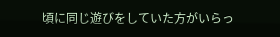頃に同じ遊びをしていた方がいらっ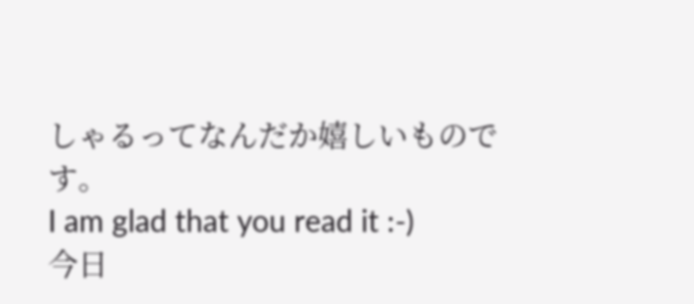しゃるってなんだか嬉しいものです。
I am glad that you read it :-)
今日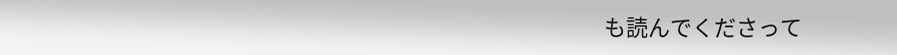も読んでくださって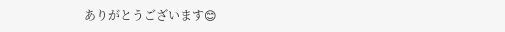ありがとうございます😊